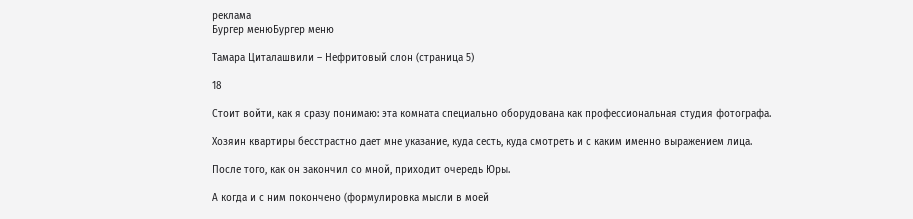реклама
Бургер менюБургер меню

Тамара Циталашвили – Нефритовый слон (страница 5)

18

Стоит войти, как я сразу понимаю: эта комната специально оборудована как профессиональная студия фотографа.

Хозяин квартиры бесстрастно дает мне указание, куда сесть, куда смотреть и с каким именно выражением лица.

После того, как он закончил со мной, приходит очередь Юры.

А когда и с ним покончено (формулировка мысли в моей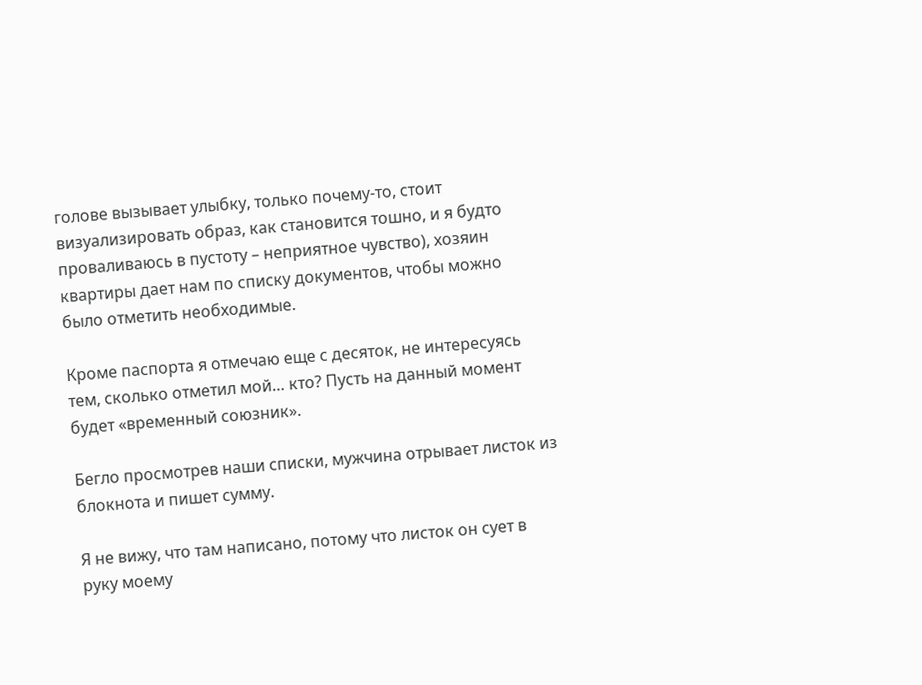голове вызывает улыбку, только почему-то, стоит визуализировать образ, как становится тошно, и я будто проваливаюсь в пустоту – неприятное чувство), хозяин квартиры дает нам по списку документов, чтобы можно было отметить необходимые.

Кроме паспорта я отмечаю еще с десяток, не интересуясь тем, сколько отметил мой… кто? Пусть на данный момент будет «временный союзник».

Бегло просмотрев наши списки, мужчина отрывает листок из блокнота и пишет сумму.

Я не вижу, что там написано, потому что листок он сует в руку моему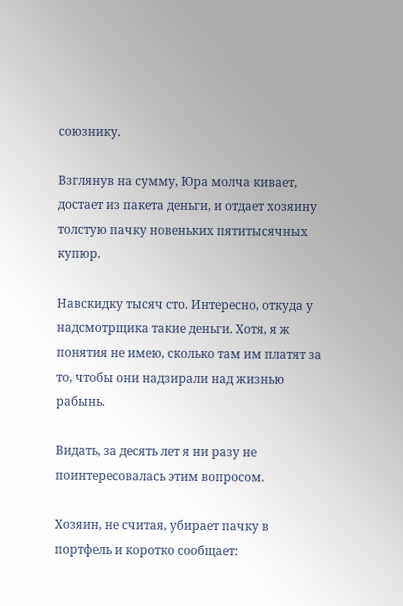союзнику.

Взглянув на сумму, Юра молча кивает, достает из пакета деньги, и отдает хозяину толстую пачку новеньких пятитысячных купюр.

Навскидку тысяч сто. Интересно, откуда у надсмотрщика такие деньги. Хотя, я ж понятия не имею, сколько там им платят за то, чтобы они надзирали над жизнью рабынь.

Видать, за десять лет я ни разу не поинтересовалась этим вопросом.

Хозяин, не считая, убирает пачку в портфель и коротко сообщает: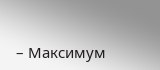– Максимум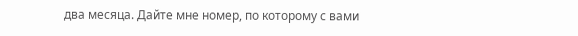два месяца. Дайте мне номер, по которому с вами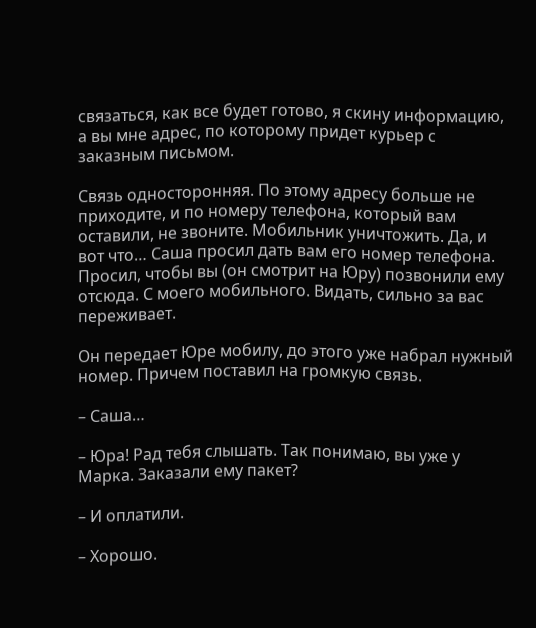связаться, как все будет готово, я скину информацию, а вы мне адрес, по которому придет курьер с заказным письмом.

Связь односторонняя. По этому адресу больше не приходите, и по номеру телефона, который вам оставили, не звоните. Мобильник уничтожить. Да, и вот что… Саша просил дать вам его номер телефона. Просил, чтобы вы (он смотрит на Юру) позвонили ему отсюда. С моего мобильного. Видать, сильно за вас переживает.

Он передает Юре мобилу, до этого уже набрал нужный номер. Причем поставил на громкую связь.

– Саша…

– Юра! Рад тебя слышать. Так понимаю, вы уже у Марка. Заказали ему пакет?

– И оплатили.

– Хорошо.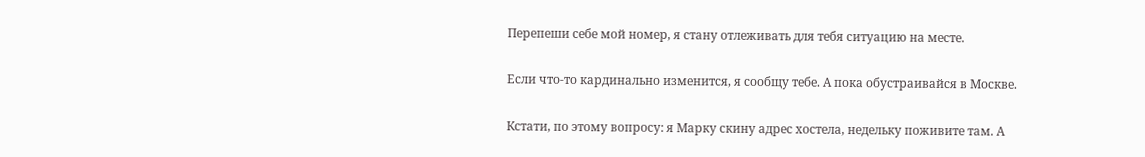Перепеши себе мой номер, я стану отлеживать для тебя ситуацию на месте.

Если что-то кардинально изменится, я сообщу тебе. А пока обустраивайся в Москве.

Кстати, по этому вопросу: я Марку скину адрес хостела, недельку поживите там. А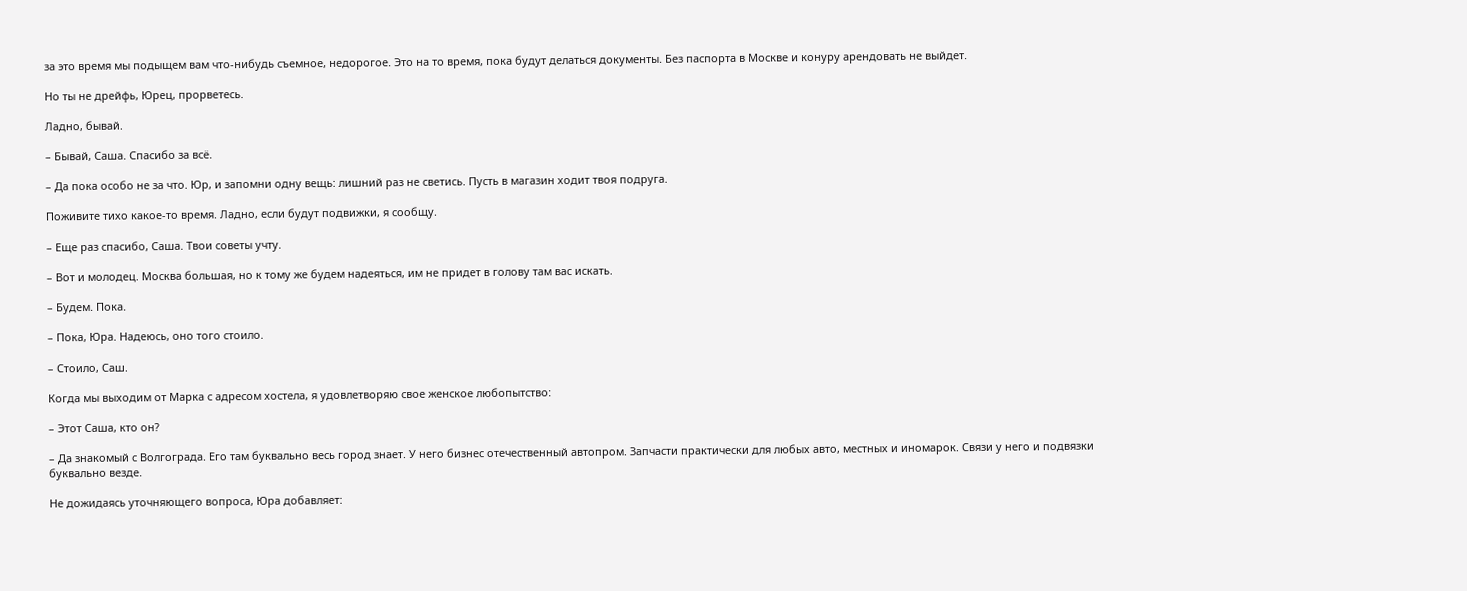за это время мы подыщем вам что-нибудь съемное, недорогое. Это на то время, пока будут делаться документы. Без паспорта в Москве и конуру арендовать не выйдет.

Но ты не дрейфь, Юрец, прорветесь.

Ладно, бывай.

– Бывай, Саша. Спасибо за всё.

– Да пока особо не за что. Юр, и запомни одну вещь: лишний раз не светись. Пусть в магазин ходит твоя подруга.

Поживите тихо какое-то время. Ладно, если будут подвижки, я сообщу.

– Еще раз спасибо, Саша. Твои советы учту.

– Вот и молодец. Москва большая, но к тому же будем надеяться, им не придет в голову там вас искать.

– Будем. Пока.

– Пока, Юра. Надеюсь, оно того стоило.

– Стоило, Саш.

Когда мы выходим от Марка с адресом хостела, я удовлетворяю свое женское любопытство:

– Этот Саша, кто он?

– Да знакомый с Волгограда. Его там буквально весь город знает. У него бизнес отечественный автопром. Запчасти практически для любых авто, местных и иномарок. Связи у него и подвязки буквально везде.

Не дожидаясь уточняющего вопроса, Юра добавляет: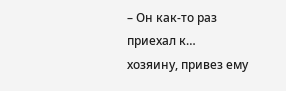– Он как-то раз приехал к… хозяину, привез ему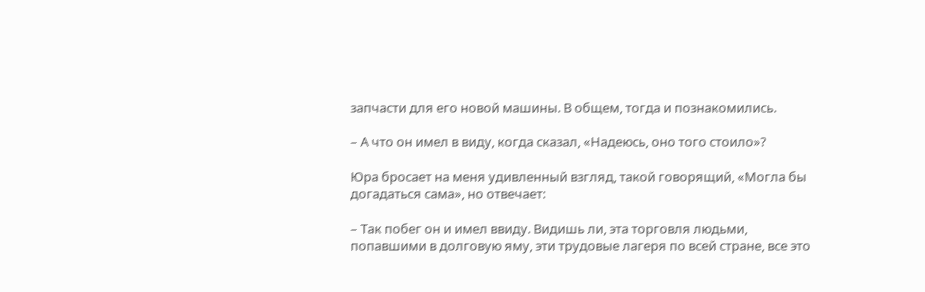запчасти для его новой машины. В общем, тогда и познакомились.

– А что он имел в виду, когда сказал, «Надеюсь, оно того стоило»?

Юра бросает на меня удивленный взгляд, такой говорящий, «Могла бы догадаться сама», но отвечает:

– Так побег он и имел ввиду. Видишь ли, эта торговля людьми, попавшими в долговую яму, эти трудовые лагеря по всей стране, все это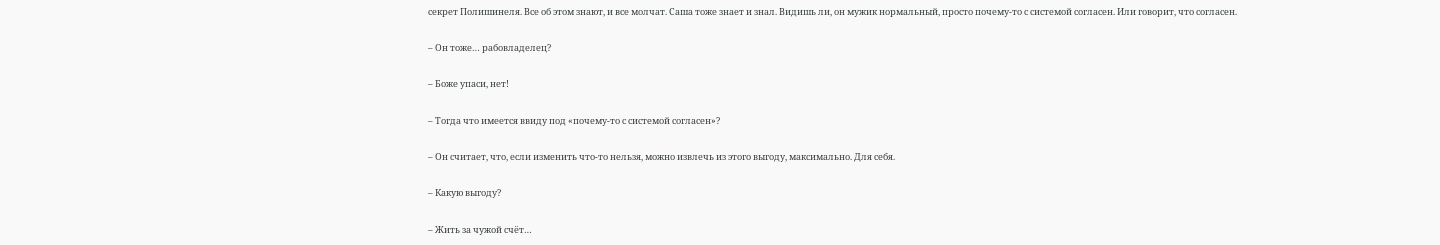секрет Полишинеля. Все об этом знают, и все молчат. Саша тоже знает и знал. Видишь ли, он мужик нормальный, просто почему-то с системой согласен. Или говорит, что согласен.

– Он тоже… рабовладелец?

– Боже упаси, нет!

– Тогда что имеется ввиду под «почему-то с системой согласен»?

– Он считает, что, если изменить что-то нельзя, можно извлечь из этого выгоду, максимально. Для себя.

– Какую выгоду?

– Жить за чужой счёт…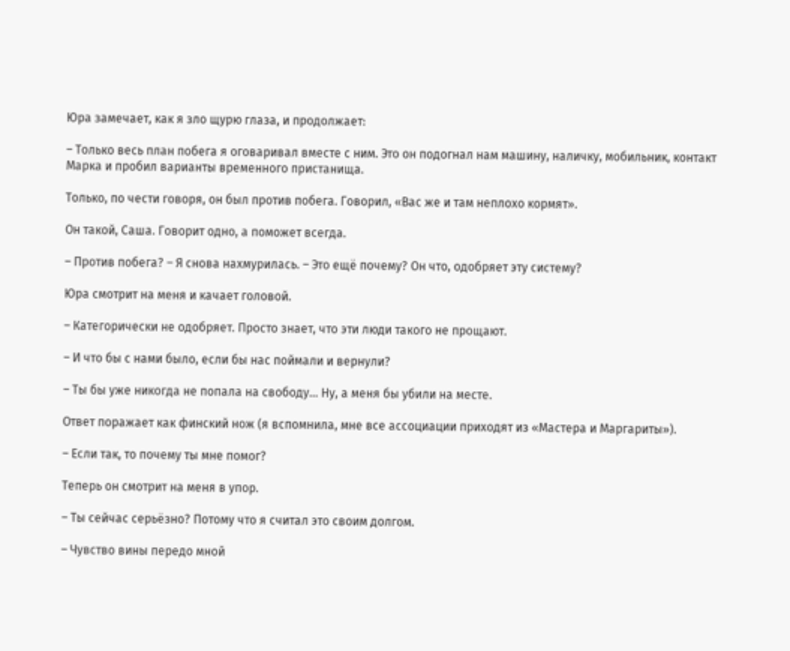Юра замечает, как я зло щурю глаза, и продолжает:

– Только весь план побега я оговаривал вместе с ним. Это он подогнал нам машину, наличку, мобильник, контакт Марка и пробил варианты временного пристанища.

Только, по чести говоря, он был против побега. Говорил, «Вас же и там неплохо кормят».

Он такой, Саша. Говорит одно, а поможет всегда.

– Против побега? – Я снова нахмурилась. – Это ещё почему? Он что, одобряет эту систему?

Юра смотрит на меня и качает головой.

– Категорически не одобряет. Просто знает, что эти люди такого не прощают.

– И что бы с нами было, если бы нас поймали и вернули?

– Ты бы уже никогда не попала на свободу… Ну, а меня бы убили на месте.

Ответ поражает как финский нож (я вспомнила, мне все ассоциации приходят из «Мастера и Маргариты»).

– Если так, то почему ты мне помог?

Теперь он смотрит на меня в упор.

– Ты сейчас серьёзно? Потому что я считал это своим долгом.

– Чувство вины передо мной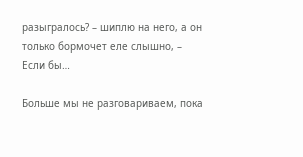разыгралось? – шиплю на него, а он только бормочет еле слышно, – Если бы…

Больше мы не разговариваем, пока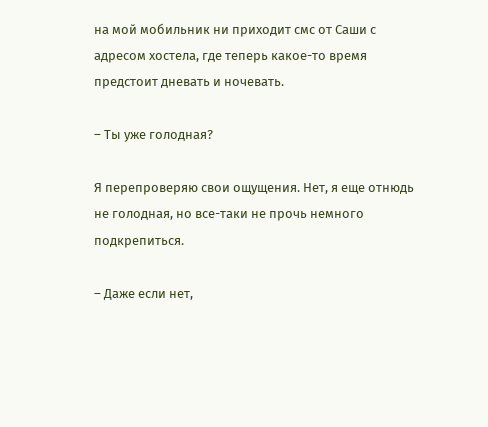на мой мобильник ни приходит смс от Саши с адресом хостела, где теперь какое-то время предстоит дневать и ночевать.

– Ты уже голодная?

Я перепроверяю свои ощущения. Нет, я еще отнюдь не голодная, но все-таки не прочь немного подкрепиться.

– Даже если нет,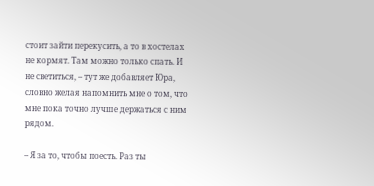стоит зайти перекусить, а то в хостелах не кормят. Там можно только спать. И не светиться, – тут же добавляет Юра, словно желая напомнить мне о том, что мне пока точно лучше держаться с ним рядом.

– Я за то, чтобы поесть. Раз ты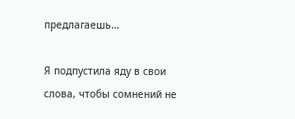предлагаешь…

Я подпустила яду в свои слова, чтобы сомнений не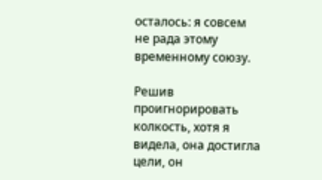осталось: я совсем не рада этому временному союзу.

Решив проигнорировать колкость, хотя я видела, она достигла цели, он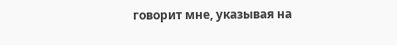говорит мне, указывая на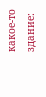какое-то здание: